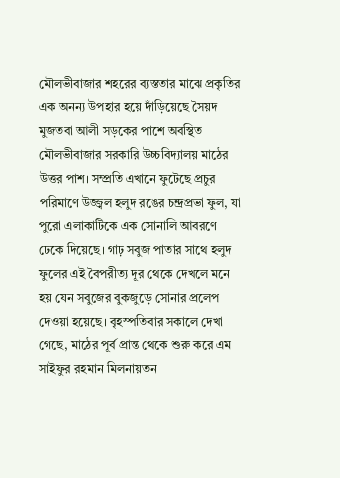মৌলভীবাজার শহরের ব্যস্ততার মাঝে প্রকৃতির এক অনন্য উপহার হয়ে দাঁড়িয়েছে সৈয়দ মুজতবা আলী সড়কের পাশে অবস্থিত মৌলভীবাজার সরকারি উচ্চবিদ্যালয় মাঠের উত্তর পাশ। সম্প্রতি এখানে ফুটেছে প্রচুর পরিমাণে উজ্জ্বল হলুদ রঙের চন্দ্রপ্রভা ফুল, যা পুরো এলাকাটিকে এক সোনালি আবরণে ঢেকে দিয়েছে। গাঢ় সবুজ পাতার সাথে হলুদ ফুলের এই বৈপরীত্য দূর থেকে দেখলে মনে হয় যেন সবুজের বুকজুড়ে সোনার প্রলেপ দেওয়া হয়েছে। বৃহস্পতিবার সকালে দেখা গেছে, মাঠের পূর্ব প্রান্ত থেকে শুরু করে এম সাইফুর রহমান মিলনায়তন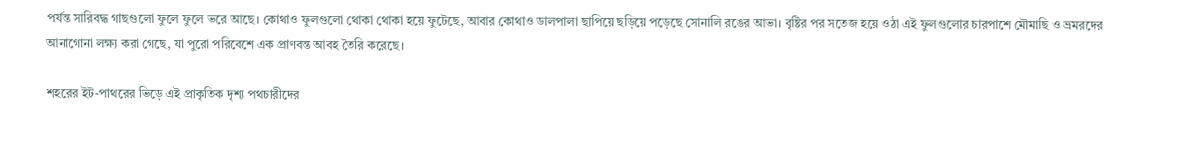পর্যন্ত সারিবদ্ধ গাছগুলো ফুলে ফুলে ভরে আছে। কোথাও ফুলগুলো থোকা থোকা হয়ে ফুটেছে, আবার কোথাও ডালপালা ছাপিয়ে ছড়িয়ে পড়েছে সোনালি রঙের আভা। বৃষ্টির পর সতেজ হয়ে ওঠা এই ফুলগুলোর চারপাশে মৌমাছি ও ভ্রমরদের আনাগোনা লক্ষ্য করা গেছে, যা পুরো পরিবেশে এক প্রাণবন্ত আবহ তৈরি করেছে।

শহরের ইট-পাথরের ভিড়ে এই প্রাকৃতিক দৃশ্য পথচারীদের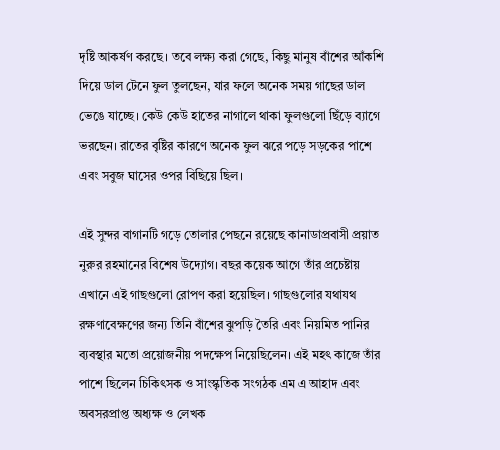দৃষ্টি আকর্ষণ করছে। তবে লক্ষ্য করা গেছে, কিছু মানুষ বাঁশের আঁকশি দিয়ে ডাল টেনে ফুল তুলছেন, যার ফলে অনেক সময় গাছের ডাল ভেঙে যাচ্ছে। কেউ কেউ হাতের নাগালে থাকা ফুলগুলো ছিঁড়ে ব্যাগে ভরছেন। রাতের বৃষ্টির কারণে অনেক ফুল ঝরে পড়ে সড়কের পাশে এবং সবুজ ঘাসের ওপর বিছিয়ে ছিল।

এই সুন্দর বাগানটি গড়ে তোলার পেছনে রয়েছে কানাডাপ্রবাসী প্রয়াত নুরুর রহমানের বিশেষ উদ্যোগ। বছর কয়েক আগে তাঁর প্রচেষ্টায় এখানে এই গাছগুলো রোপণ করা হয়েছিল। গাছগুলোর যথাযথ রক্ষণাবেক্ষণের জন্য তিনি বাঁশের ঝুপড়ি তৈরি এবং নিয়মিত পানির ব্যবস্থার মতো প্রয়োজনীয় পদক্ষেপ নিয়েছিলেন। এই মহৎ কাজে তাঁর পাশে ছিলেন চিকিৎসক ও সাংস্কৃতিক সংগঠক এম এ আহাদ এবং অবসরপ্রাপ্ত অধ্যক্ষ ও লেখক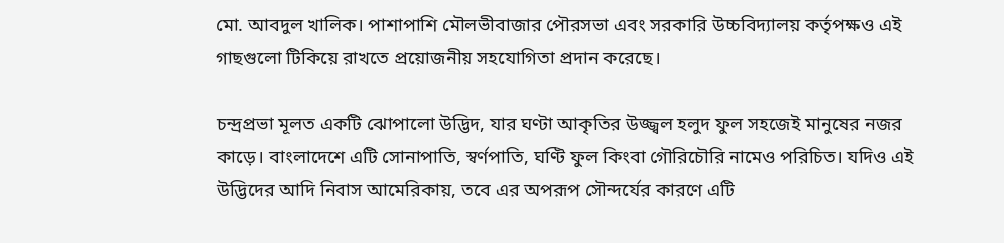মো. আবদুল খালিক। পাশাপাশি মৌলভীবাজার পৌরসভা এবং সরকারি উচ্চবিদ্যালয় কর্তৃপক্ষও এই গাছগুলো টিকিয়ে রাখতে প্রয়োজনীয় সহযোগিতা প্রদান করেছে।

চন্দ্রপ্রভা মূলত একটি ঝোপালো উদ্ভিদ, যার ঘণ্টা আকৃতির উজ্জ্বল হলুদ ফুল সহজেই মানুষের নজর কাড়ে। বাংলাদেশে এটি সোনাপাতি, স্বর্ণপাতি, ঘণ্টি ফুল কিংবা গৌরিচৌরি নামেও পরিচিত। যদিও এই উদ্ভিদের আদি নিবাস আমেরিকায়, তবে এর অপরূপ সৌন্দর্যের কারণে এটি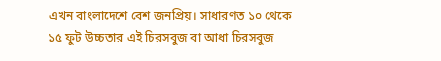এখন বাংলাদেশে বেশ জনপ্রিয়। সাধারণত ১০ থেকে ১৫ ফুট উচ্চতার এই চিরসবুজ বা আধা চিরসবুজ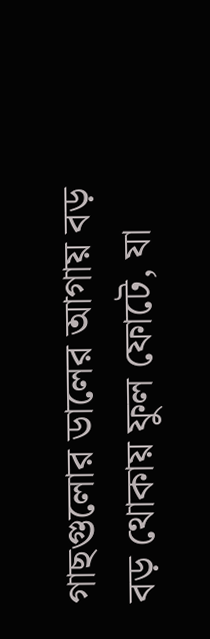গাছগুলোর ডালের আগায় বড় বড় থোকায় ফুল ফোটে, যা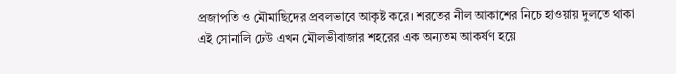প্রজাপতি ও মৌমাছিদের প্রবলভাবে আকৃষ্ট করে। শরতের নীল আকাশের নিচে হাওয়ায় দুলতে থাকা এই সোনালি ঢেউ এখন মৌলভীবাজার শহরের এক অন্যতম আকর্ষণ হয়ে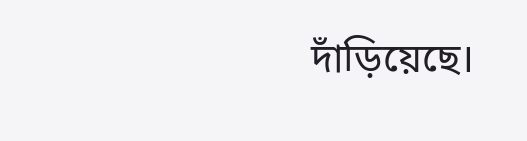দাঁড়িয়েছে।